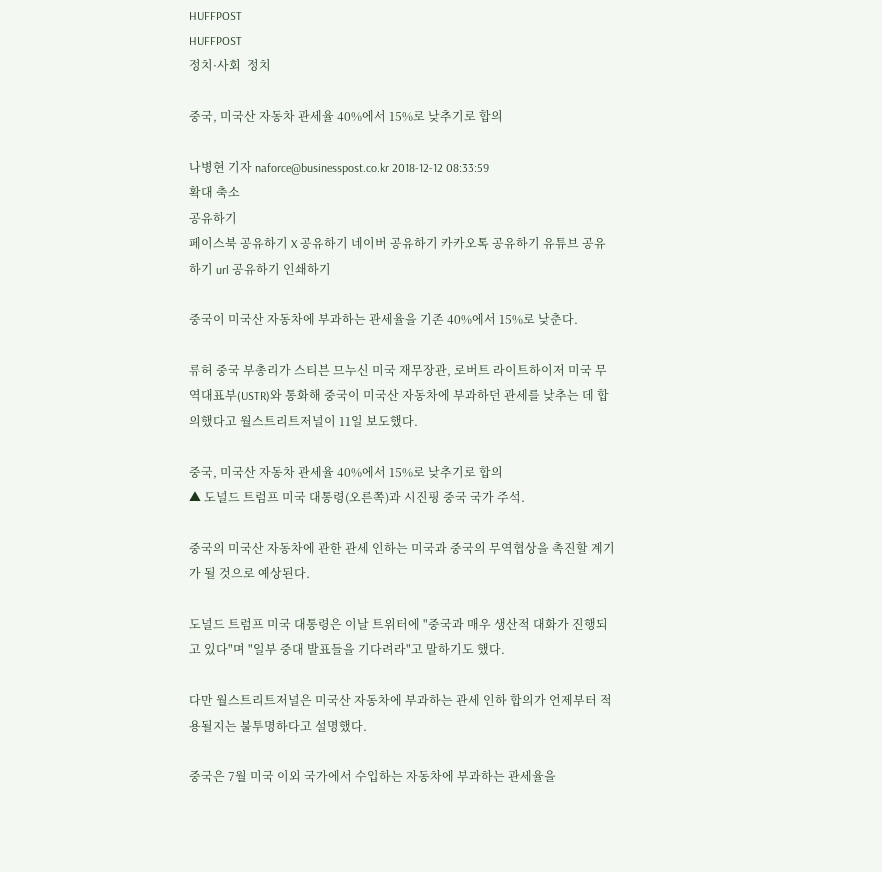HUFFPOST
HUFFPOST
정치·사회  정치

중국, 미국산 자동차 관세율 40%에서 15%로 낮추기로 합의

나병현 기자 naforce@businesspost.co.kr 2018-12-12 08:33:59
확대 축소
공유하기
페이스북 공유하기 X 공유하기 네이버 공유하기 카카오톡 공유하기 유튜브 공유하기 url 공유하기 인쇄하기

중국이 미국산 자동차에 부과하는 관세율을 기존 40%에서 15%로 낮춘다.

류허 중국 부총리가 스티븐 므누신 미국 재무장관, 로버트 라이트하이저 미국 무역대표부(USTR)와 통화해 중국이 미국산 자동차에 부과하던 관세를 낮추는 데 합의했다고 월스트리트저널이 11일 보도했다.

중국, 미국산 자동차 관세율 40%에서 15%로 낮추기로 합의
▲ 도널드 트럼프 미국 대통령(오른쪽)과 시진핑 중국 국가 주석.

중국의 미국산 자동차에 관한 관세 인하는 미국과 중국의 무역협상을 촉진할 계기가 될 것으로 예상된다.

도널드 트럼프 미국 대통령은 이날 트위터에 "중국과 매우 생산적 대화가 진행되고 있다"며 "일부 중대 발표들을 기다려라"고 말하기도 했다.

다만 월스트리트저널은 미국산 자동차에 부과하는 관세 인하 합의가 언제부터 적용될지는 불투명하다고 설명했다.

중국은 7월 미국 이외 국가에서 수입하는 자동차에 부과하는 관세율을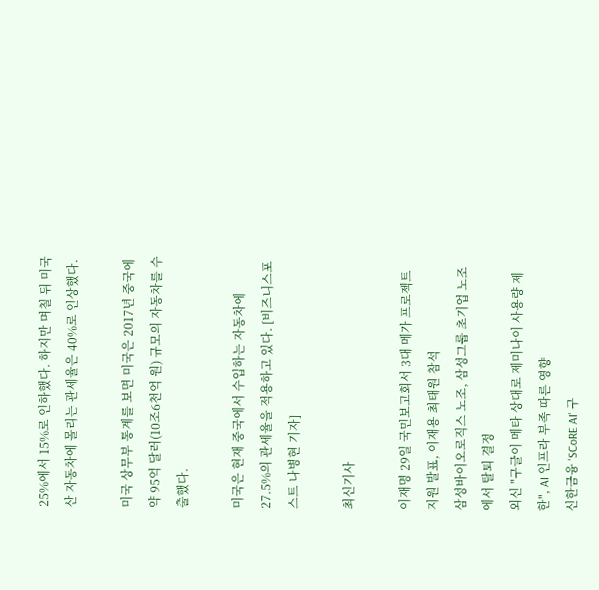25%에서 15%로 인하했다. 하지만 며칠 뒤 미국산 자동차에 몰리는 관세율은 40%로 인상했다.

미국 상무부 통계를 보면 미국은 2017년 중국에 약 95억 달러(10조6천억 원) 규모의 자동차를 수출했다.

미국은 현재 중국에서 수입하는 자동차에 27.5%의 관세율을 적용하고 있다. [비즈니스포스트 나병현 기자]

최신기사

이재명 29일 국민보고회서 3대 메가 프로젝트 지원 발표, 이재용 최태원 참석
삼성바이오로직스 노조, 삼성그룹 초기업 노조에서 탈퇴 결정
외신 "구글이 메타 상대로 제미나이 사용량 제한", AI 인프라 부족 따른 영향
신한금융 'SCoRE AI' 구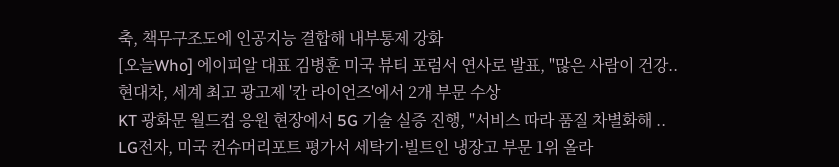축, 책무구조도에 인공지능 결합해 내부통제 강화
[오늘Who] 에이피알 대표 김병훈 미국 뷰티 포럼서 연사로 발표, "많은 사람이 건강..
현대차, 세계 최고 광고제 '칸 라이언즈'에서 2개 부문 수상
KT 광화문 월드컵 응원 현장에서 5G 기술 실증 진행, "서비스 따라 품질 차별화해 ..
LG전자, 미국 컨슈머리포트 평가서 세탁기·빌트인 냉장고 부문 1위 올라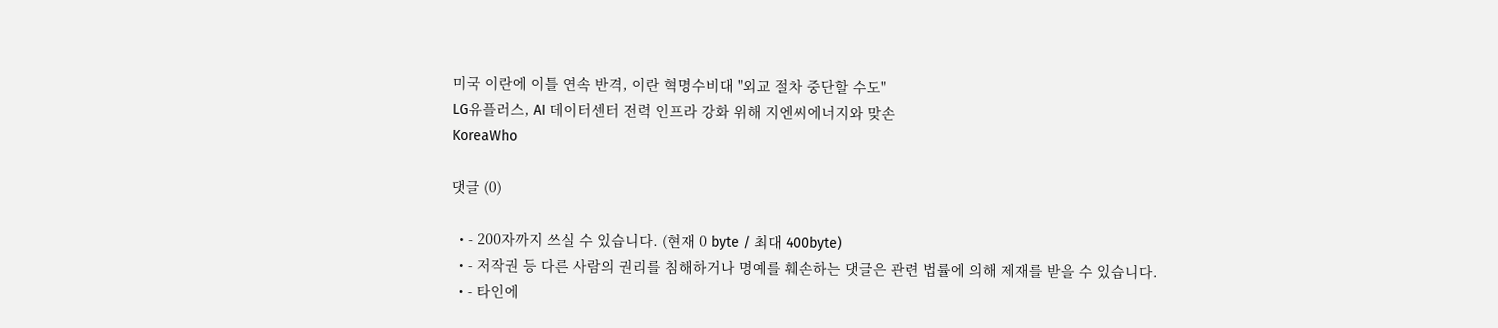미국 이란에 이틀 연속 반격, 이란 혁명수비대 "외교 절차 중단할 수도"
LG유플러스, AI 데이터센터 전력 인프라 강화 위해 지엔씨에너지와 맞손
KoreaWho

댓글 (0)

  • - 200자까지 쓰실 수 있습니다. (현재 0 byte / 최대 400byte)
  • - 저작권 등 다른 사람의 권리를 침해하거나 명예를 훼손하는 댓글은 관련 법률에 의해 제재를 받을 수 있습니다.
  • - 타인에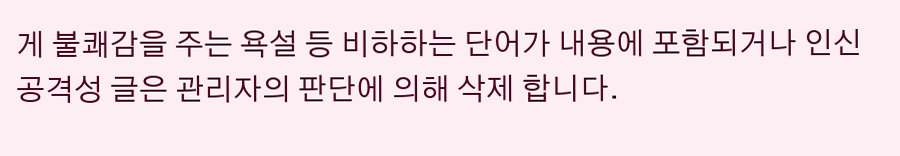게 불쾌감을 주는 욕설 등 비하하는 단어가 내용에 포함되거나 인신공격성 글은 관리자의 판단에 의해 삭제 합니다.